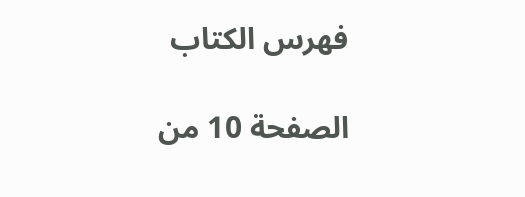فهرس الكتاب

الصفحة 10 من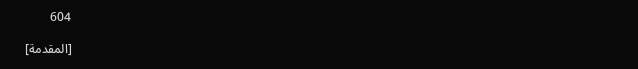604

[المقدمة]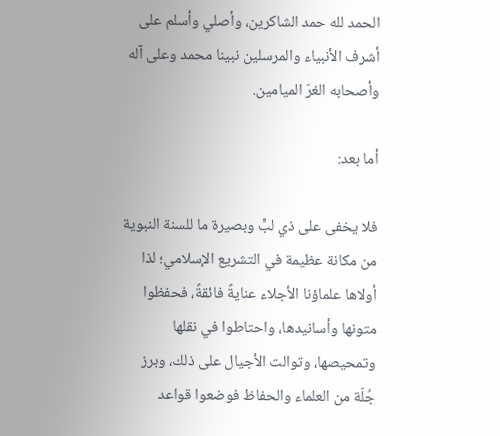الحمد لله حمد الشاكرين، وأصلي وأسلم على أشرف الأنبياء والمرسلين نبينا محمد وعلى آله وأصحابه الغرّ الميامين.

أما بعد:

فلا يخفى على ذي لبٍّ وبصيرة ما للسنة النبوية من مكانة عظيمة في التشريع الإسلامي؛ لذا أولاها علماؤنا الأجلاء عنايةً فائقةً، فحفظوا متونها وأسانيدها، واحتاطوا في نقلها وتمحيصها، وتوالت الأجيال على ذلك، وبرز جُلّة من العلماء والحفاظ فوضعوا قواعد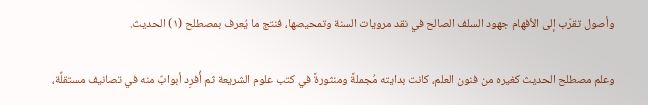وأصول تقرّب إلى الأفهام جهود السلف الصالح في نقد مرويات السنة وتمحيصها، فنتج ما يُعرف بمصطلح (١) الحديث.

وعلم مصطلح الحديث كغيره من فنون العلم، كانت بدايته مُجملةً ومنثورةً في كتب علوم الشريعة ثم أُفرِد أبوابٌ منه في تصانيف مستقلِّة،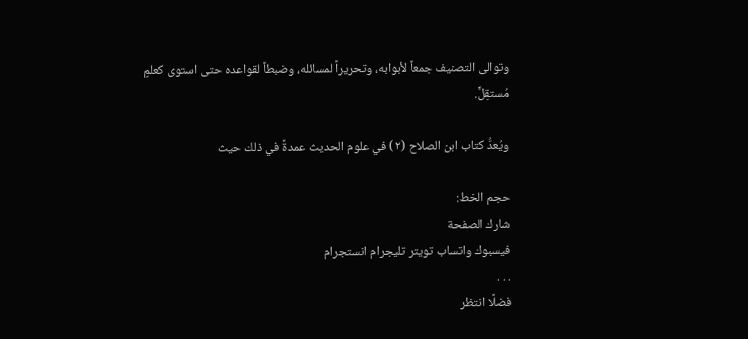وتوالى التصنيف جمعاً لأبوابه، وتحريراً لمسائله، وضبطاً لقواعده حتى استوى كعلمٍ مُستقِلٍّ.

ويُعدُّ كتاب ابن الصلاح (٢) في علوم الحديث عمدةً في ذلك حيث

حجم الخط:
شارك الصفحة
فيسبوك واتساب تويتر تليجرام انستجرام
. . .
فضلًا انتظر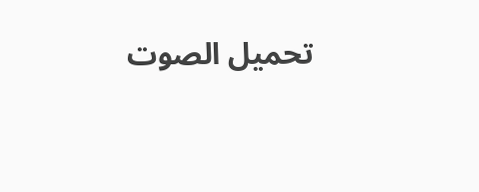تحميل الصوت